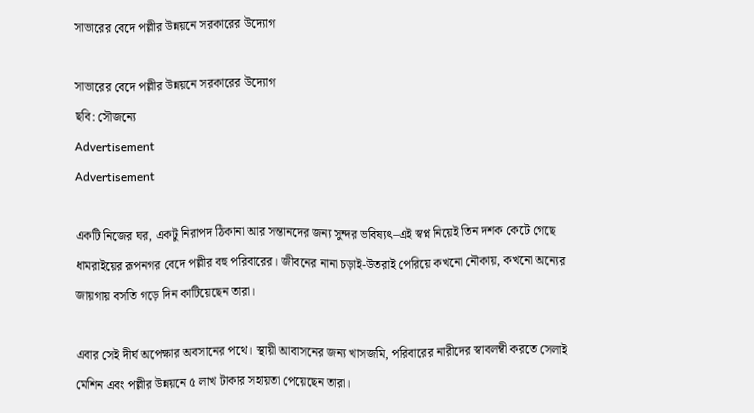সাভারের বেদে পল্লীর উন্নয়নে সরকারের উদ্যোগ

সাভারের বেদে পল্লীর উন্নয়নে সরকারের উদ্যোগ
ছবি: সৌজন্যে
Advertisement
Advertisement

একটি নিজের ঘর, একটু নিরাপদ ঠিকানা আর সন্তানদের জন্য সুন্দর ভবিষ্যৎ–এই স্বপ্ন নিয়েই তিন দশক কেটে গেছে ধামরাইয়ের রূপনগর বেদে পল্লীর বহু পরিবারের। জীবনের নানা চড়াই-উতরাই পেরিয়ে কখনো নৌকায়, কখনো অন্যের জায়গায় বসতি গড়ে দিন কাটিয়েছেন তারা।

এবার সেই দীর্ঘ অপেক্ষার অবসানের পথে। স্থায়ী আবাসনের জন্য খাসজমি, পরিবারের নারীদের স্বাবলম্বী করতে সেলাই মেশিন এবং পল্লীর উন্নয়নে ৫ লাখ টাকার সহায়তা পেয়েছেন তারা।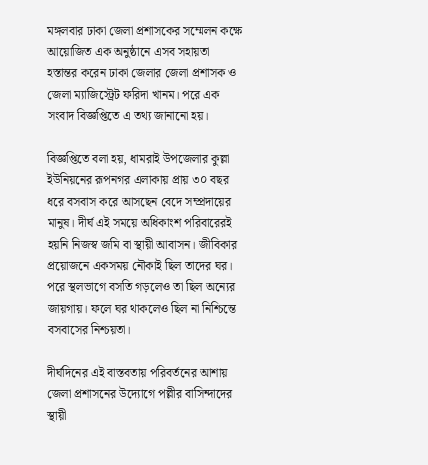মঙ্গলবার ঢাকা জেলা প্রশাসকের সম্মেলন কক্ষে আয়োজিত এক অনুষ্ঠানে এসব সহায়তা হস্তান্তর করেন ঢাকা জেলার জেলা প্রশাসক ও জেলা ম্যাজিস্ট্রেট ফরিদা খানম। পরে এক সংবাদ বিজ্ঞপ্তিতে এ তথ্য জানানো হয়।

বিজ্ঞপ্তিতে বলা হয়, ধামরাই উপজেলার কুল্লা ইউনিয়নের রূপনগর এলাকায় প্রায় ৩০ বছর ধরে বসবাস করে আসছেন বেদে সম্প্রদায়ের মানুষ। দীর্ঘ এই সময়ে অধিকাংশ পরিবারেরই হয়নি নিজস্ব জমি বা স্থায়ী আবাসন। জীবিকার প্রয়োজনে একসময় নৌকাই ছিল তাদের ঘর। পরে স্থলভাগে বসতি গড়লেও তা ছিল অন্যের জায়গায়। ফলে ঘর থাকলেও ছিল না নিশ্চিন্তে বসবাসের নিশ্চয়তা।

দীর্ঘদিনের এই বাস্তবতায় পরিবর্তনের আশায় জেলা প্রশাসনের উদ্যোগে পল্লীর বাসিন্দাদের স্থায়ী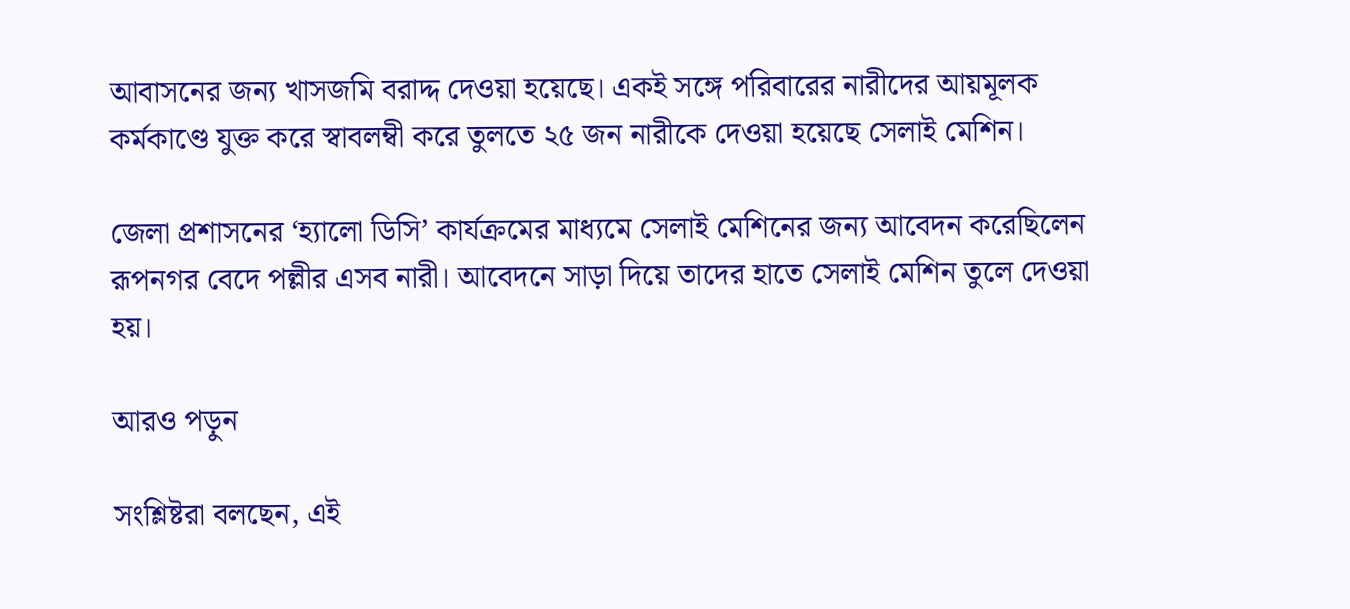আবাসনের জন্য খাসজমি বরাদ্দ দেওয়া হয়েছে। একই সঙ্গে পরিবারের নারীদের আয়মূলক কর্মকাণ্ডে যুক্ত করে স্বাবলম্বী করে তুলতে ২৫ জন নারীকে দেওয়া হয়েছে সেলাই মেশিন।

জেলা প্রশাসনের ‘হ্যালো ডিসি’ কার্যক্রমের মাধ্যমে সেলাই মেশিনের জন্য আবেদন করেছিলেন রূপনগর বেদে পল্লীর এসব নারী। আবেদনে সাড়া দিয়ে তাদের হাতে সেলাই মেশিন তুলে দেওয়া হয়।

আরও পড়ুন

সংশ্লিষ্টরা বলছেন, এই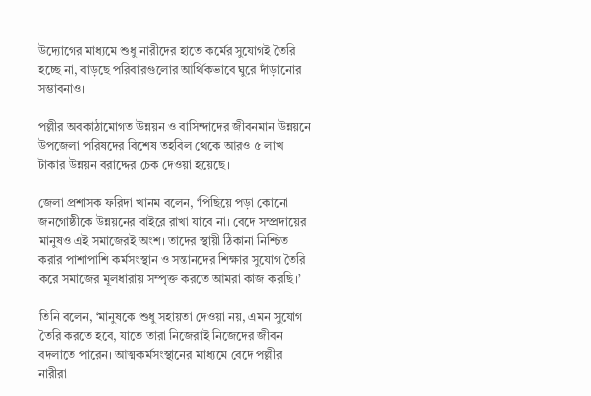উদ্যোগের মাধ্যমে শুধু নারীদের হাতে কর্মের সুযোগই তৈরি হচ্ছে না, বাড়ছে পরিবারগুলোর আর্থিকভাবে ঘুরে দাঁড়ানোর সম্ভাবনাও।

পল্লীর অবকাঠামোগত উন্নয়ন ও বাসিন্দাদের জীবনমান উন্নয়নে উপজেলা পরিষদের বিশেষ তহবিল থেকে আরও ৫ লাখ টাকার উন্নয়ন বরাদ্দের চেক দেওয়া হয়েছে।

জেলা প্রশাসক ফরিদা খানম বলেন, ‘পিছিয়ে পড়া কোনো জনগোষ্ঠীকে উন্নয়নের বাইরে রাখা যাবে না। বেদে সম্প্রদায়ের মানুষও এই সমাজেরই অংশ। তাদের স্থায়ী ঠিকানা নিশ্চিত করার পাশাপাশি কর্মসংস্থান ও সন্তানদের শিক্ষার সুযোগ তৈরি করে সমাজের মূলধারায় সম্পৃক্ত করতে আমরা কাজ করছি।’

তিনি বলেন, ‘মানুষকে শুধু সহায়তা দেওয়া নয়, এমন সুযোগ তৈরি করতে হবে, যাতে তারা নিজেরাই নিজেদের জীবন বদলাতে পারেন। আত্মকর্মসংস্থানের মাধ্যমে বেদে পল্লীর নারীরা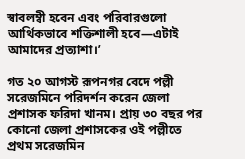স্বাবলম্বী হবেন এবং পরিবারগুলো আর্থিকভাবে শক্তিশালী হবে—এটাই আমাদের প্রত্যাশা।’

গত ২০ আগস্ট রূপনগর বেদে পল্লী সরেজমিনে পরিদর্শন করেন জেলা প্রশাসক ফরিদা খানম। প্রায় ৩০ বছর পর কোনো জেলা প্রশাসকের ওই পল্লীতে প্রথম সরেজমিন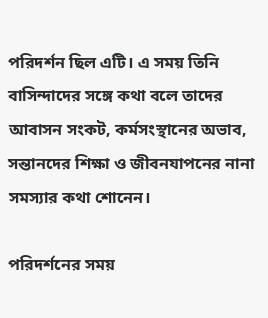পরিদর্শন ছিল এটি। এ সময় তিনি বাসিন্দাদের সঙ্গে কথা বলে তাদের আবাসন সংকট, কর্মসংস্থানের অভাব, সন্তানদের শিক্ষা ও জীবনযাপনের নানা সমস্যার কথা শোনেন।

পরিদর্শনের সময়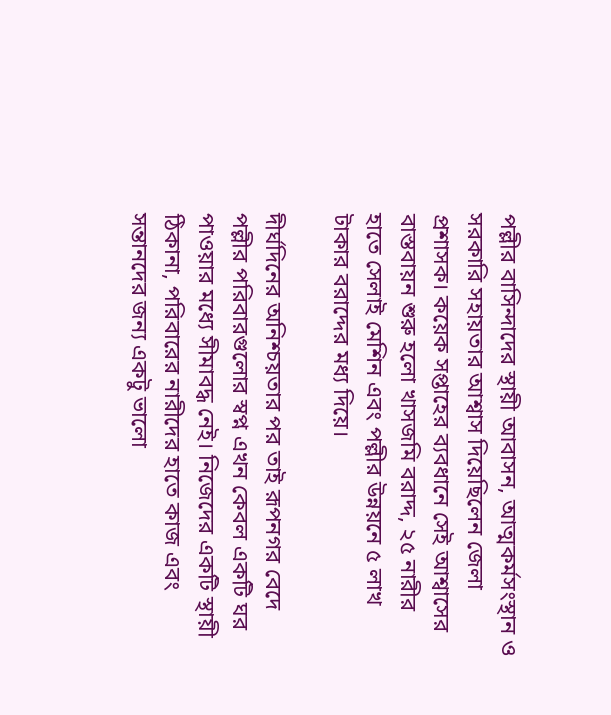পল্লীর বাসিন্দাদের স্থায়ী আবাসন, আত্মকর্মসংস্থান ও সরকারি সহায়তার আশ্বাস দিয়েছিলেন জেলা প্রশাসক। কয়েক সপ্তাহের ব্যবধানে সেই আশ্বাসের বাস্তবায়ন শুরু হলো খাসজমি বরাদ্দ, ২৫ নারীর হাতে সেলাই মেশিন এবং পল্লীর উন্নয়নে ৫ লাখ টাকার বরাদ্দের মধ্য দিয়ে।

দীর্ঘদিনের অনিশ্চয়তার পর তাই রূপনগর বেদে পল্লীর পরিবারগুলোর স্বপ্ন এখন কেবল একটি ঘর পাওয়ার মধ্যে সীমাবদ্ধ নেই। নিজেদের একটি স্থায়ী ঠিকানা, পরিবারের নারীদের হাতে কাজ এবং সন্তানদের জন্য একটু ভালো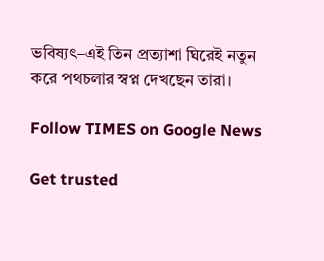ভবিষ্যৎ–এই তিন প্রত্যাশা ঘিরেই নতুন করে পথচলার স্বপ্ন দেখছেন তারা।

Follow TIMES on Google News

Get trusted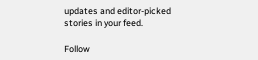updates and editor-picked stories in your feed.

Follow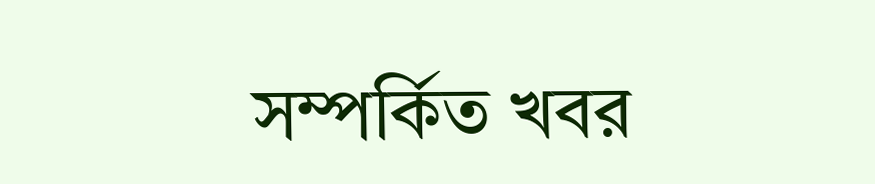সম্পর্কিত খবর